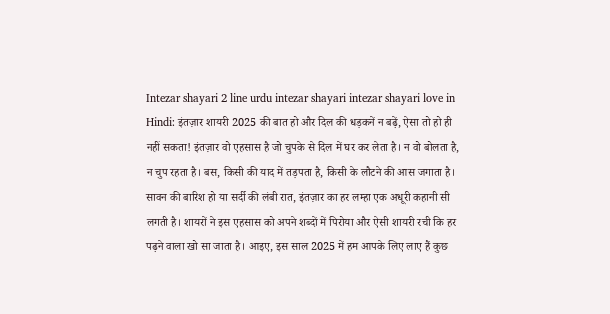Intezar shayari 2 line urdu intezar shayari intezar shayari love in Hindi: इंतज़ार शायरी 2025 की बात हो और दिल की धड़कनें न बढ़ें, ऐसा तो हो ही नहीं सकता! इंतज़ार वो एहसास है जो चुपके से दिल में घर कर लेता है। न वो बोलता है, न चुप रहता है। बस, किसी की याद में तड़पता है, किसी के लौटने की आस जगाता है। सावन की बारिश हो या सर्दी की लंबी रात, इंतज़ार का हर लम्हा एक अधूरी कहानी सी लगती है। शायरों ने इस एहसास को अपने शब्दों में पिरोया और ऐसी शायरी रची कि हर पढ़ने वाला खो सा जाता है। आइए, इस साल 2025 में हम आपके लिए लाए हैं कुछ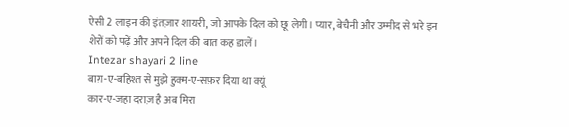ऐसी 2 लाइन की इंतज़ार शायरी, जो आपके दिल को छू लेगी। प्यार, बेचैनी और उम्मीद से भरे इन शेरों को पढ़ें और अपने दिल की बात कह डालें।
Intezar shayari 2 line
बाग़-ए-बहिश्त से मुझे हुक्म-ए-सफ़र दिया था क्यूं
कार-ए-जहा दराज़ है अब मिरा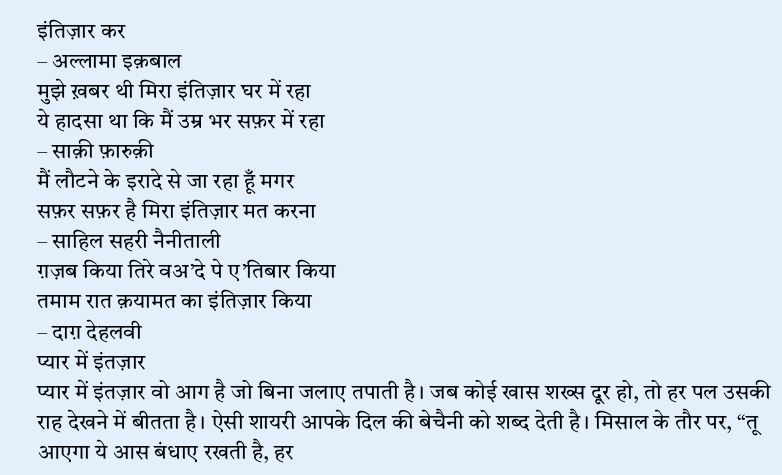इंतिज़ार कर
– अल्लामा इक़बाल
मुझे ख़बर थी मिरा इंतिज़ार घर में रहा
ये हादसा था कि मैं उम्र भर सफ़र में रहा
– साक़ी फ़ारुक़ी
मैं लौटने के इरादे से जा रहा हूँ मगर
सफ़र सफ़र है मिरा इंतिज़ार मत करना
– साहिल सहरी नैनीताली
ग़ज़ब किया तिरे वअ’दे पे ए’तिबार किया
तमाम रात क़यामत का इंतिज़ार किया
– दाग़ देहलवी
प्यार में इंतज़ार
प्यार में इंतज़ार वो आग है जो बिना जलाए तपाती है। जब कोई खास शख्स दूर हो, तो हर पल उसकी राह देखने में बीतता है। ऐसी शायरी आपके दिल की बेचैनी को शब्द देती है। मिसाल के तौर पर, “तू आएगा ये आस बंधाए रखती है, हर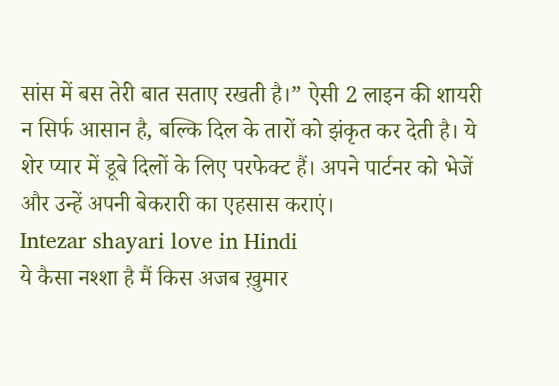सांस में बस तेरी बात सताए रखती है।” ऐसी 2 लाइन की शायरी न सिर्फ आसान है, बल्कि दिल के तारों को झंकृत कर देती है। ये शेर प्यार में डूबे दिलों के लिए परफेक्ट हैं। अपने पार्टनर को भेजें और उन्हें अपनी बेकरारी का एहसास कराएं।
Intezar shayari love in Hindi
ये कैसा नश्शा है मैं किस अजब ख़ुमार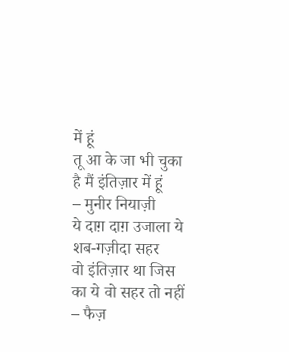में हूं
तू आ के जा भी चुका है मैं इंतिज़ार में हूं
– मुनीर नियाज़ी
ये दाग़ दाग़ उजाला ये शब-गज़ीदा सहर
वो इंतिज़ार था जिस का ये वो सहर तो नहीं
– फैज़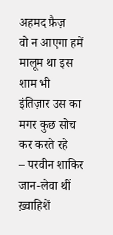अहमद फ़ैज़
वो न आएगा हमें मालूम था इस शाम भी
इंतिज़ार उस का मगर कुछ सोच कर करते रहे
– परवीन शाकिर
जान-लेवा थीं ख़्वाहिशें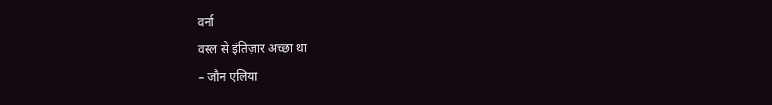वर्ना
वस्ल से इंतिज़ार अच्छा था
– जौन एलिया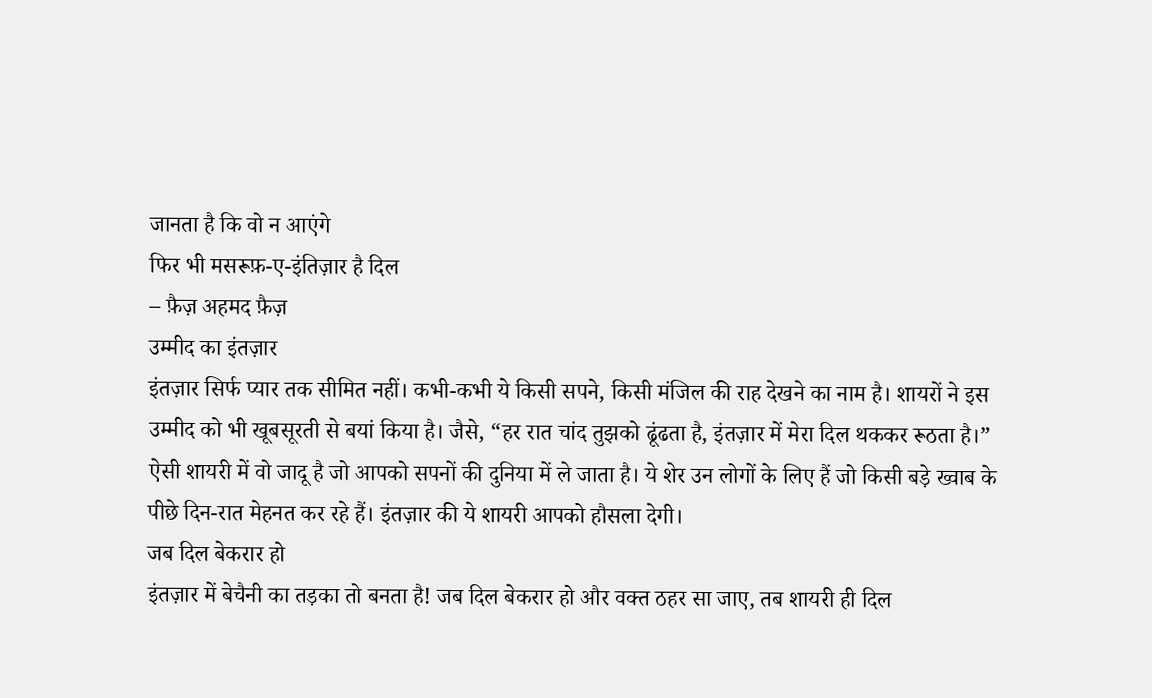जानता है कि वो न आएंगे
फिर भी मसरूफ़-ए-इंतिज़ार है दिल
– फ़ैज़ अहमद फ़ैज़
उम्मीद का इंतज़ार
इंतज़ार सिर्फ प्यार तक सीमित नहीं। कभी-कभी ये किसी सपने, किसी मंजिल की राह देखने का नाम है। शायरों ने इस उम्मीद को भी खूबसूरती से बयां किया है। जैसे, “हर रात चांद तुझको ढूंढता है, इंतज़ार में मेरा दिल थककर रूठता है।” ऐसी शायरी में वो जादू है जो आपको सपनों की दुनिया में ले जाता है। ये शेर उन लोगों के लिए हैं जो किसी बड़े ख्वाब के पीछे दिन-रात मेहनत कर रहे हैं। इंतज़ार की ये शायरी आपको हौसला देगी।
जब दिल बेकरार हो
इंतज़ार में बेचैनी का तड़का तो बनता है! जब दिल बेकरार हो और वक्त ठहर सा जाए, तब शायरी ही दिल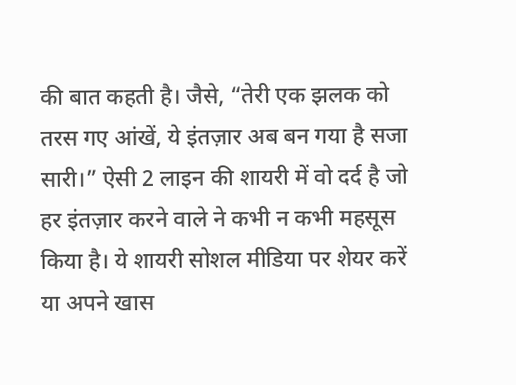की बात कहती है। जैसे, “तेरी एक झलक को तरस गए आंखें, ये इंतज़ार अब बन गया है सजा सारी।” ऐसी 2 लाइन की शायरी में वो दर्द है जो हर इंतज़ार करने वाले ने कभी न कभी महसूस किया है। ये शायरी सोशल मीडिया पर शेयर करें या अपने खास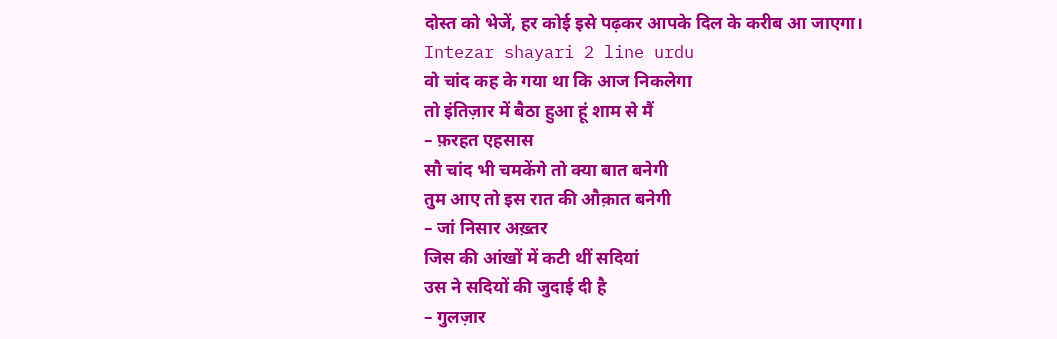दोस्त को भेजें, हर कोई इसे पढ़कर आपके दिल के करीब आ जाएगा।
Intezar shayari 2 line urdu
वो चांद कह के गया था कि आज निकलेगा
तो इंतिज़ार में बैठा हुआ हूं शाम से मैं
– फ़रहत एहसास
सौ चांद भी चमकेंगे तो क्या बात बनेगी
तुम आए तो इस रात की औक़ात बनेगी
– जां निसार अख़्तर
जिस की आंखों में कटी थीं सदियां
उस ने सदियों की जुदाई दी है
– गुलज़ार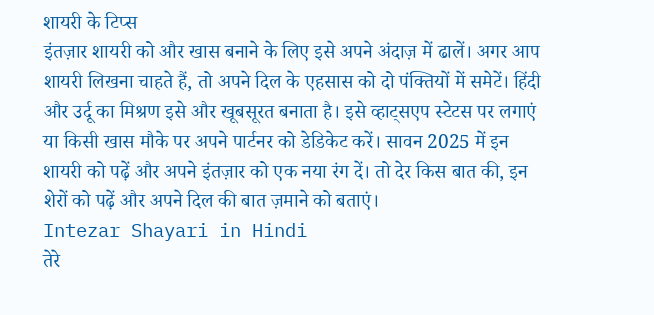शायरी के टिप्स
इंतज़ार शायरी को और खास बनाने के लिए इसे अपने अंदाज़ में ढालें। अगर आप शायरी लिखना चाहते हैं, तो अपने दिल के एहसास को दो पंक्तियों में समेटें। हिंदी और उर्दू का मिश्रण इसे और खूबसूरत बनाता है। इसे व्हाट्सएप स्टेटस पर लगाएं या किसी खास मौके पर अपने पार्टनर को डेडिकेट करें। सावन 2025 में इन शायरी को पढ़ें और अपने इंतज़ार को एक नया रंग दें। तो देर किस बात की, इन शेरों को पढ़ें और अपने दिल की बात ज़माने को बताएं।
Intezar Shayari in Hindi
तेरे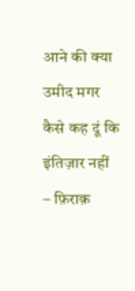आने की क्या उमीद मगर
कैसे कह दूं कि इंतिज़ार नहीं
– फ़िराक़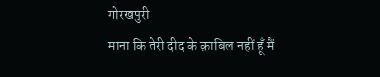गोरखपुरी
माना कि तेरी दीद के क़ाबिल नहीं हूँ मैं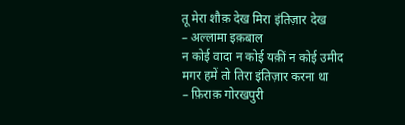तू मेरा शौक़ देख मिरा इंतिज़ार देख
– अल्लामा इक़बाल
न कोई वादा न कोई यक़ीं न कोई उमीद
मगर हमें तो तिरा इंतिज़ार करना था
– फ़िराक़ गोरखपुरी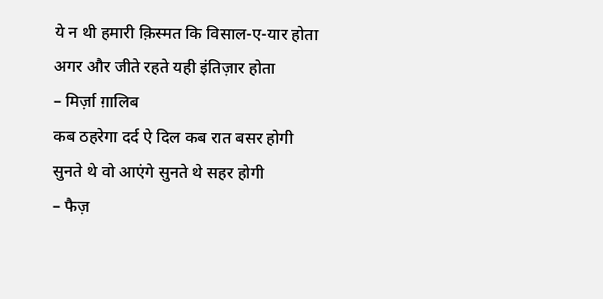ये न थी हमारी क़िस्मत कि विसाल-ए-यार होता
अगर और जीते रहते यही इंतिज़ार होता
– मिर्ज़ा ग़ालिब
कब ठहरेगा दर्द ऐ दिल कब रात बसर होगी
सुनते थे वो आएंगे सुनते थे सहर होगी
– फैज़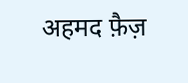अहमद फ़ैज़